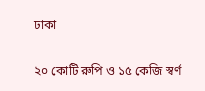ঢাকা

২০ কোটি রুপি ও ১৫ কেজি স্বর্ণ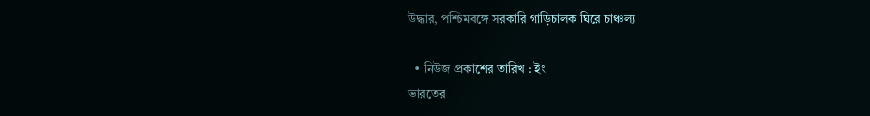উদ্ধার, পশ্চিমবঙ্গে সরকারি গাড়িচালক ঘিরে চাঞ্চল্য

  • নিউজ প্রকাশের তারিখ : ইং
ভারতের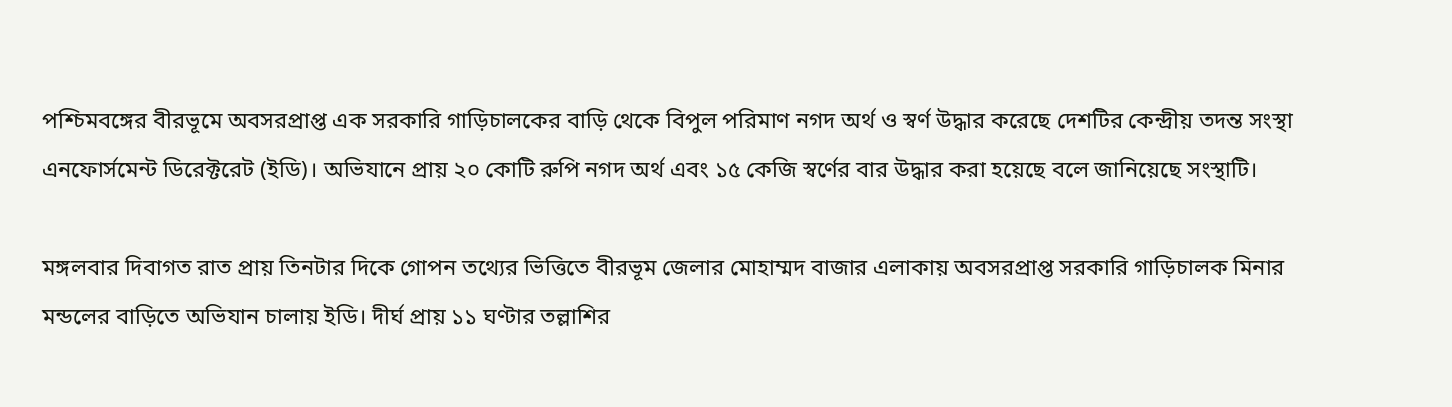পশ্চিমবঙ্গের বীরভূমে অবসরপ্রাপ্ত এক সরকারি গাড়িচালকের বাড়ি থেকে বিপুল পরিমাণ নগদ অর্থ ও স্বর্ণ উদ্ধার করেছে দেশটির কেন্দ্রীয় তদন্ত সংস্থা এনফোর্সমেন্ট ডিরেক্টরেট (ইডি)। অভিযানে প্রায় ২০ কোটি রুপি নগদ অর্থ এবং ১৫ কেজি স্বর্ণের বার উদ্ধার করা হয়েছে বলে জানিয়েছে সংস্থাটি।

মঙ্গলবার দিবাগত রাত প্রায় তিনটার দিকে গোপন তথ্যের ভিত্তিতে বীরভূম জেলার মোহাম্মদ বাজার এলাকায় অবসরপ্রাপ্ত সরকারি গাড়িচালক মিনার মন্ডলের বাড়িতে অভিযান চালায় ইডি। দীর্ঘ প্রায় ১১ ঘণ্টার তল্লাশির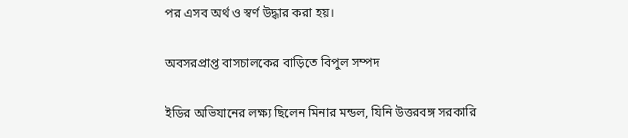পর এসব অর্থ ও স্বর্ণ উদ্ধার করা হয়।

অবসরপ্রাপ্ত বাসচালকের বাড়িতে বিপুল সম্পদ

ইডির অভিযানের লক্ষ্য ছিলেন মিনার মন্ডল, যিনি উত্তরবঙ্গ সরকারি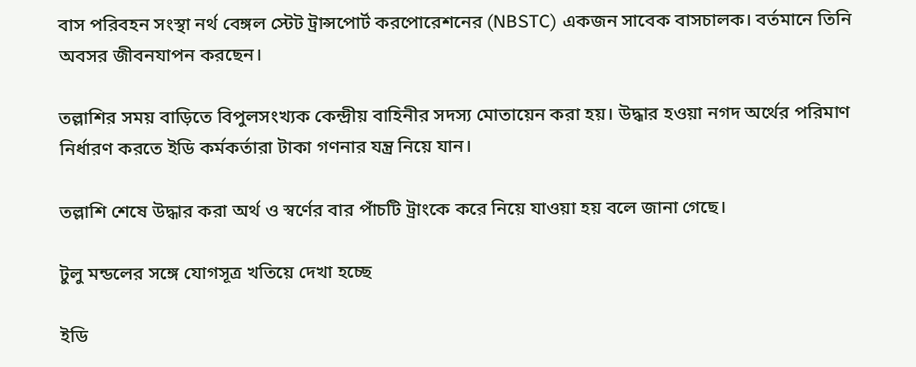বাস পরিবহন সংস্থা নর্থ বেঙ্গল স্টেট ট্রান্সপোর্ট করপোরেশনের (NBSTC) একজন সাবেক বাসচালক। বর্তমানে তিনি অবসর জীবনযাপন করছেন।

তল্লাশির সময় বাড়িতে বিপুলসংখ্যক কেন্দ্রীয় বাহিনীর সদস্য মোতায়েন করা হয়। উদ্ধার হওয়া নগদ অর্থের পরিমাণ নির্ধারণ করতে ইডি কর্মকর্তারা টাকা গণনার যন্ত্র নিয়ে যান।

তল্লাশি শেষে উদ্ধার করা অর্থ ও স্বর্ণের বার পাঁচটি ট্রাংকে করে নিয়ে যাওয়া হয় বলে জানা গেছে।

টুলু মন্ডলের সঙ্গে যোগসূত্র খতিয়ে দেখা হচ্ছে

ইডি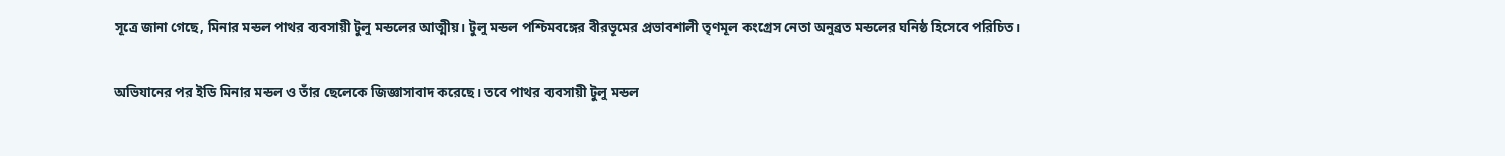সূত্রে জানা গেছে, মিনার মন্ডল পাথর ব্যবসায়ী টুলু মন্ডলের আত্মীয়। টুলু মন্ডল পশ্চিমবঙ্গের বীরভূমের প্রভাবশালী তৃণমূল কংগ্রেস নেতা অনুব্রত মন্ডলের ঘনিষ্ঠ হিসেবে পরিচিত।

অভিযানের পর ইডি মিনার মন্ডল ও তাঁর ছেলেকে জিজ্ঞাসাবাদ করেছে। তবে পাথর ব্যবসায়ী টুলু মন্ডল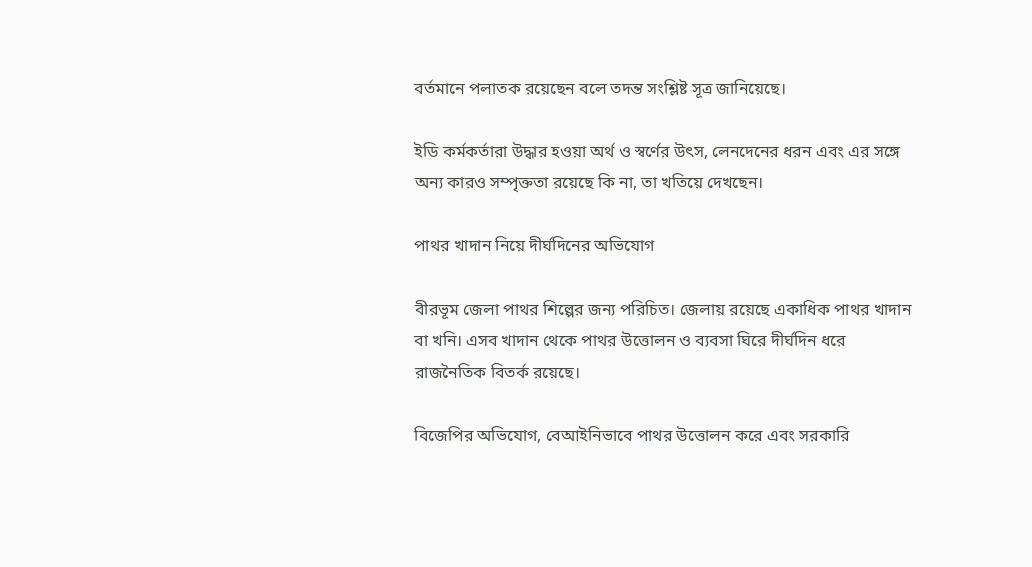বর্তমানে পলাতক রয়েছেন বলে তদন্ত সংশ্লিষ্ট সূত্র জানিয়েছে।

ইডি কর্মকর্তারা উদ্ধার হওয়া অর্থ ও স্বর্ণের উৎস, লেনদেনের ধরন এবং এর সঙ্গে অন্য কারও সম্পৃক্ততা রয়েছে কি না, তা খতিয়ে দেখছেন।

পাথর খাদান নিয়ে দীর্ঘদিনের অভিযোগ

বীরভূম জেলা পাথর শিল্পের জন্য পরিচিত। জেলায় রয়েছে একাধিক পাথর খাদান বা খনি। এসব খাদান থেকে পাথর উত্তোলন ও ব্যবসা ঘিরে দীর্ঘদিন ধরে রাজনৈতিক বিতর্ক রয়েছে।

বিজেপির অভিযোগ, বেআইনিভাবে পাথর উত্তোলন করে এবং সরকারি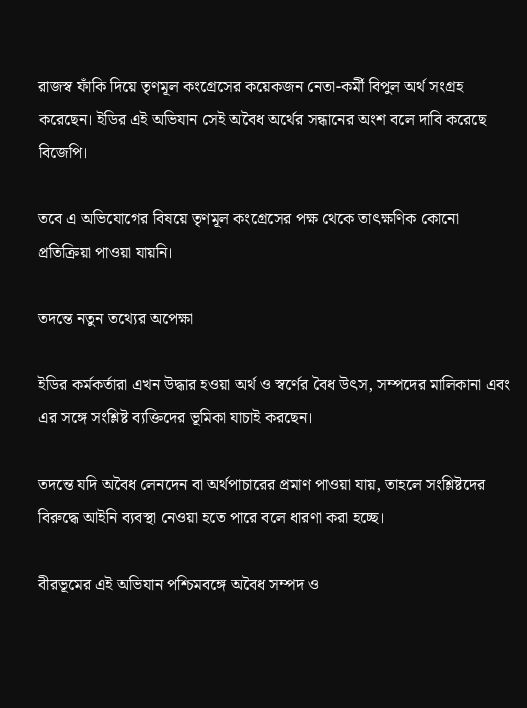রাজস্ব ফাঁকি দিয়ে তৃণমূল কংগ্রেসের কয়েকজন নেতা-কর্মী বিপুল অর্থ সংগ্রহ করেছেন। ইডির এই অভিযান সেই অবৈধ অর্থের সন্ধানের অংশ বলে দাবি করেছে বিজেপি।

তবে এ অভিযোগের বিষয়ে তৃণমূল কংগ্রেসের পক্ষ থেকে তাৎক্ষণিক কোনো প্রতিক্রিয়া পাওয়া যায়নি।

তদন্তে নতুন তথ্যের অপেক্ষা

ইডির কর্মকর্তারা এখন উদ্ধার হওয়া অর্থ ও স্বর্ণের বৈধ উৎস, সম্পদের মালিকানা এবং এর সঙ্গে সংশ্লিষ্ট ব্যক্তিদের ভূমিকা যাচাই করছেন।

তদন্তে যদি অবৈধ লেনদেন বা অর্থপাচারের প্রমাণ পাওয়া যায়, তাহলে সংশ্লিষ্টদের বিরুদ্ধে আইনি ব্যবস্থা নেওয়া হতে পারে বলে ধারণা করা হচ্ছে।

বীরভূমের এই অভিযান পশ্চিমবঙ্গে অবৈধ সম্পদ ও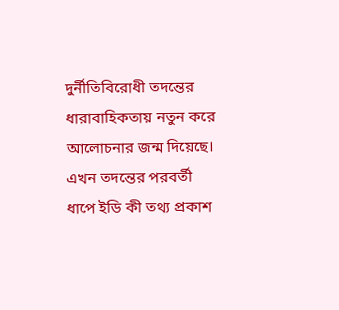দুর্নীতিবিরোধী তদন্তের ধারাবাহিকতায় নতুন করে আলোচনার জন্ম দিয়েছে। এখন তদন্তের পরবর্তী ধাপে ইডি কী তথ্য প্রকাশ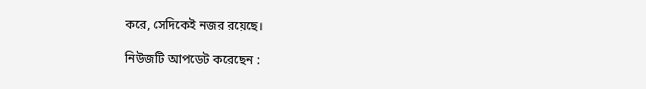করে, সেদিকেই নজর রয়েছে।

নিউজটি আপডেট করেছেন :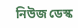নিউজ ডেস্ক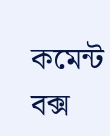কমেন্ট বক্স